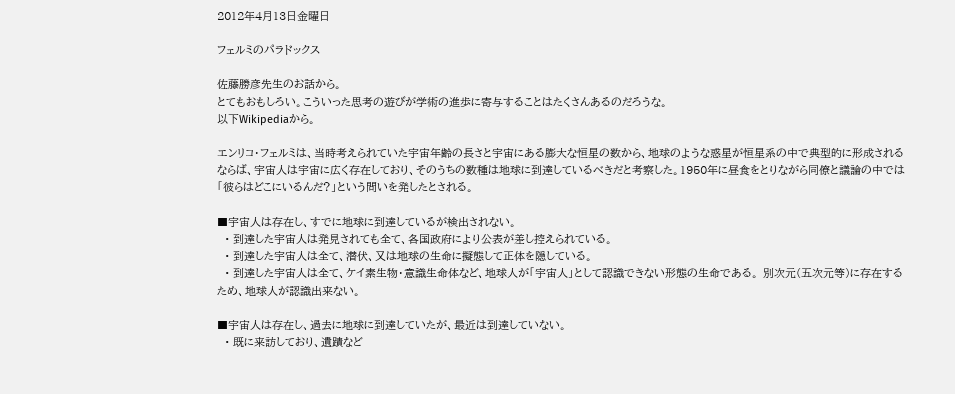2012年4月13日金曜日

フェルミのパラドックス

佐藤勝彦先生のお話から。
とてもおもしろい。こういった思考の遊びが学術の進歩に寄与することはたくさんあるのだろうな。
以下Wikipediaから。

エンリコ・フェルミは、当時考えられていた宇宙年齢の長さと宇宙にある膨大な恒星の数から、地球のような惑星が恒星系の中で典型的に形成されるならば、宇宙人は宇宙に広く存在しており、そのうちの数種は地球に到達しているべきだと考察した。1950年に昼食をとりながら同僚と議論の中では「彼らはどこにいるんだ?」という問いを発したとされる。

■宇宙人は存在し、すでに地球に到達しているが検出されない。
  • 到達した宇宙人は発見されても全て、各国政府により公表が差し控えられている。
  • 到達した宇宙人は全て、潜伏、又は地球の生命に擬態して正体を隠している。
  • 到達した宇宙人は全て、ケイ素生物・意識生命体など、地球人が「宇宙人」として認識できない形態の生命である。 別次元(五次元等)に存在するため、地球人が認識出来ない。

■宇宙人は存在し、過去に地球に到達していたが、最近は到達していない。
  • 既に来訪しており、遺蹟など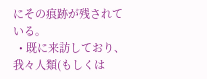にその痕跡が残されている。
  • 既に来訪しており、我々人類(もしくは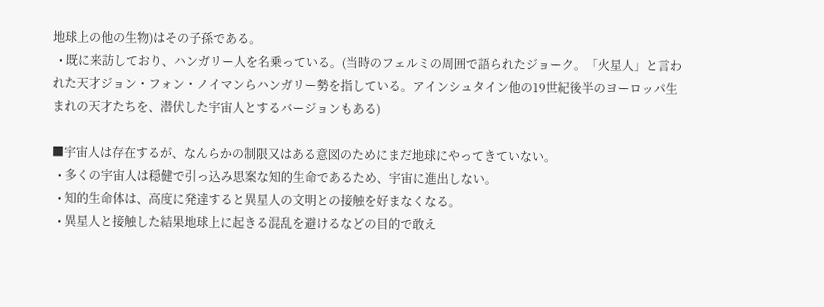地球上の他の生物)はその子孫である。
  • 既に来訪しており、ハンガリー人を名乗っている。(当時のフェルミの周囲で語られたジョーク。「火星人」と言われた天才ジョン・フォン・ノイマンらハンガリー勢を指している。アインシュタイン他の19世紀後半のヨーロッパ生まれの天才たちを、潜伏した宇宙人とするバージョンもある)

■宇宙人は存在するが、なんらかの制限又はある意図のためにまだ地球にやってきていない。
  • 多くの宇宙人は穏健で引っ込み思案な知的生命であるため、宇宙に進出しない。
  • 知的生命体は、高度に発達すると異星人の文明との接触を好まなくなる。
  • 異星人と接触した結果地球上に起きる混乱を避けるなどの目的で敢え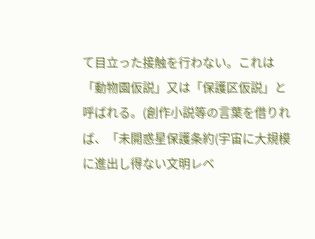て目立った接触を行わない。これは「動物園仮説」又は「保護区仮説」と呼ばれる。(創作小説等の言葉を借りれば、「未開惑星保護条約(宇宙に大規模に進出し得ない文明レベ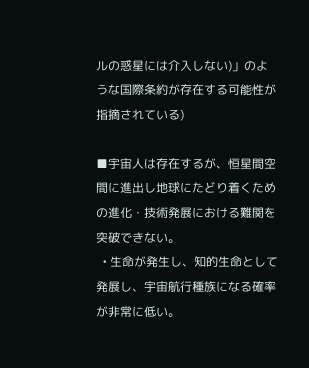ルの惑星には介入しない)」のような国際条約が存在する可能性が指摘されている)

■宇宙人は存在するが、恒星間空間に進出し地球にたどり着くための進化・技術発展における難関を突破できない。
  • 生命が発生し、知的生命として発展し、宇宙航行種族になる確率が非常に低い。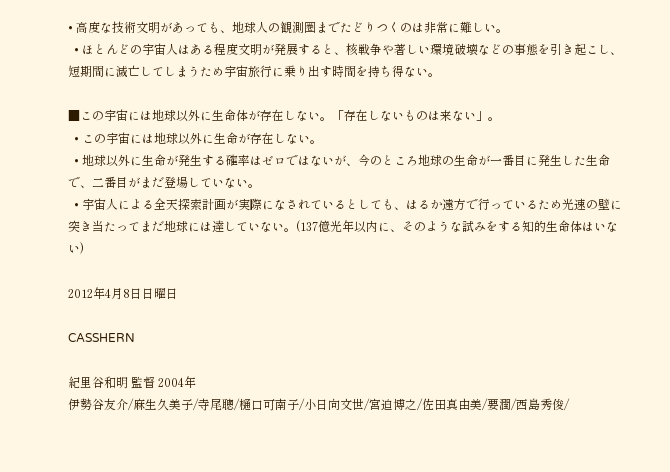• 高度な技術文明があっても、地球人の観測圏までたどりつくのは非常に難しい。
  • ほとんどの宇宙人はある程度文明が発展すると、核戦争や著しい環境破壊などの事態を引き起こし、短期間に滅亡してしまうため宇宙旅行に乗り出す時間を持ち得ない。

■この宇宙には地球以外に生命体が存在しない。「存在しないものは来ない」。
  • この宇宙には地球以外に生命が存在しない。
  • 地球以外に生命が発生する確率はゼロではないが、今のところ地球の生命が一番目に発生した生命で、二番目がまだ登場していない。
  • 宇宙人による全天探索計画が実際になされているとしても、はるか遠方で行っているため光速の壁に突き当たってまだ地球には達していない。(137億光年以内に、そのような試みをする知的生命体はいない)

2012年4月8日日曜日

CASSHERN

紀里谷和明 監督 2004年
伊勢谷友介/麻生久美子/寺尾聰/樋口可南子/小日向文世/宮迫博之/佐田真由美/要潤/西島秀俊/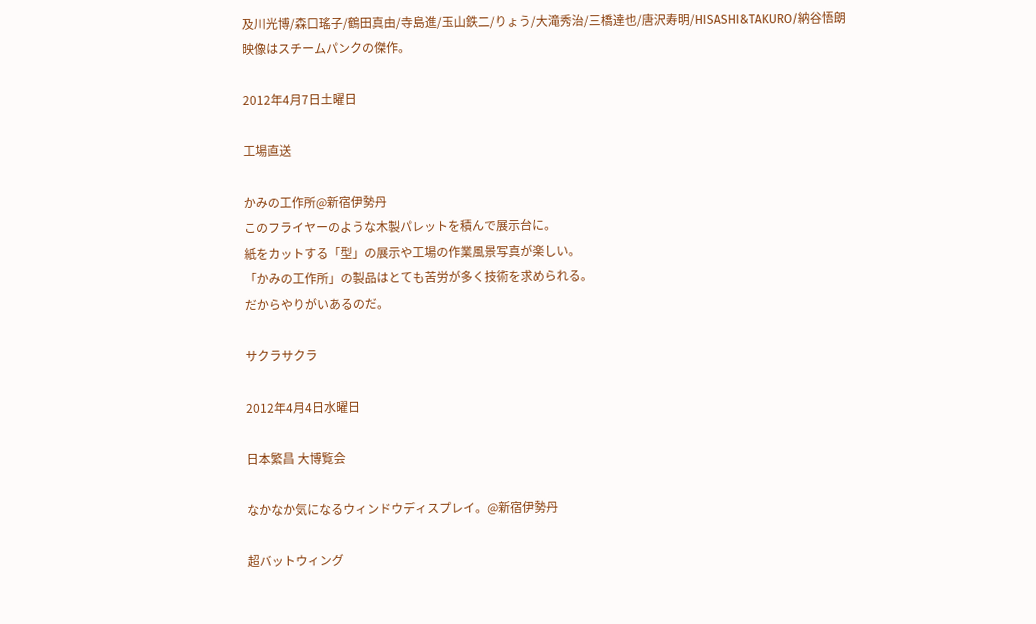及川光博/森口瑤子/鶴田真由/寺島進/玉山鉄二/りょう/大滝秀治/三橋達也/唐沢寿明/HISASHI&TAKURO/納谷悟朗
映像はスチームパンクの傑作。

2012年4月7日土曜日

工場直送

かみの工作所@新宿伊勢丹
このフライヤーのような木製パレットを積んで展示台に。
紙をカットする「型」の展示や工場の作業風景写真が楽しい。
「かみの工作所」の製品はとても苦労が多く技術を求められる。
だからやりがいあるのだ。

サクラサクラ

2012年4月4日水曜日

日本繁昌 大博覧会

なかなか気になるウィンドウディスプレイ。@新宿伊勢丹

超バットウィング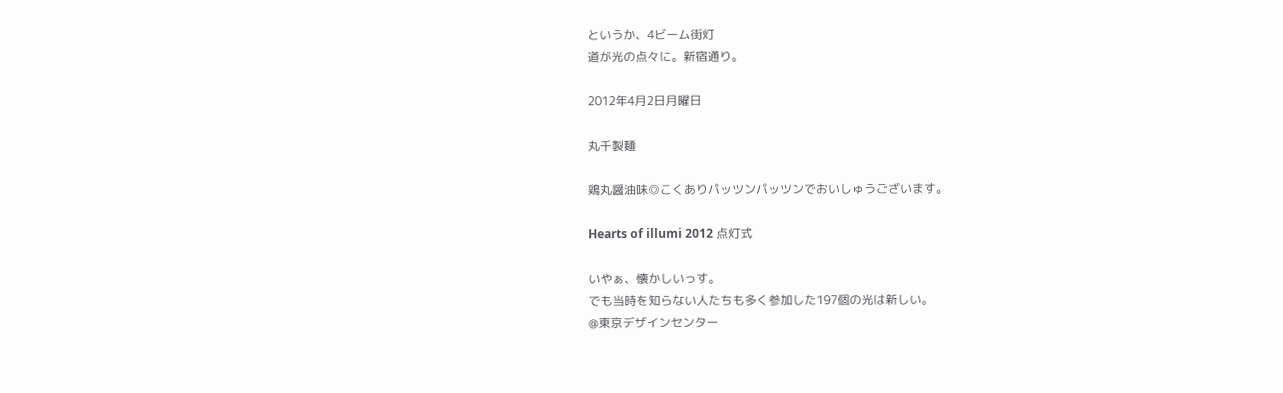というか、4ビーム街灯
道が光の点々に。新宿通り。

2012年4月2日月曜日

丸千製麺

鶏丸醤油味◎こくありパッツンパッツンでおいしゅうございます。

Hearts of illumi 2012 点灯式

いやぁ、懐かしいっす。
でも当時を知らない人たちも多く参加した197個の光は新しい。
@東京デザインセンター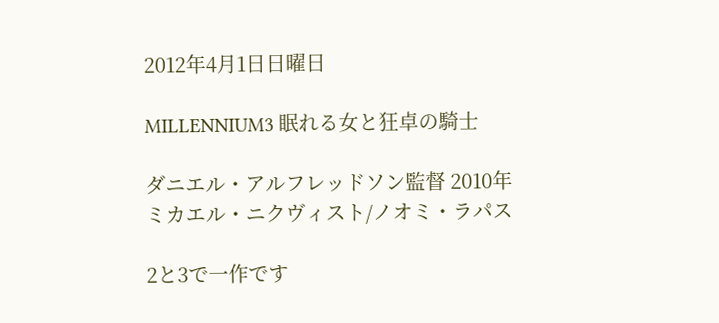2012年4月1日日曜日

MILLENNIUM3 眠れる女と狂卓の騎士

ダニエル・アルフレッドソン監督 2010年
ミカエル・ニクヴィスト/ノオミ・ラパス

2と3で一作です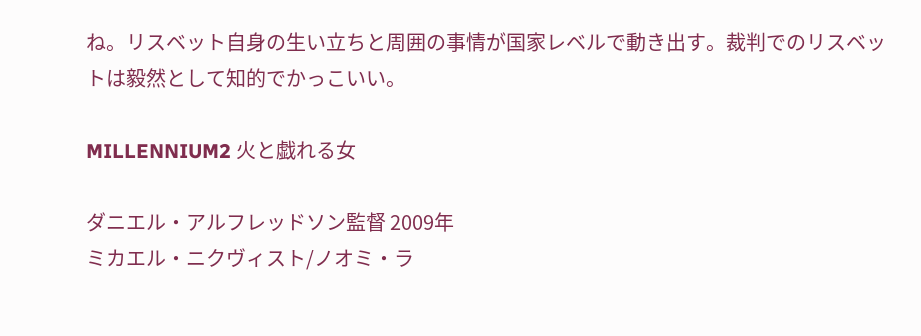ね。リスベット自身の生い立ちと周囲の事情が国家レベルで動き出す。裁判でのリスベットは毅然として知的でかっこいい。

MILLENNIUM2 火と戯れる女

ダニエル・アルフレッドソン監督 2009年
ミカエル・ニクヴィスト/ノオミ・ラ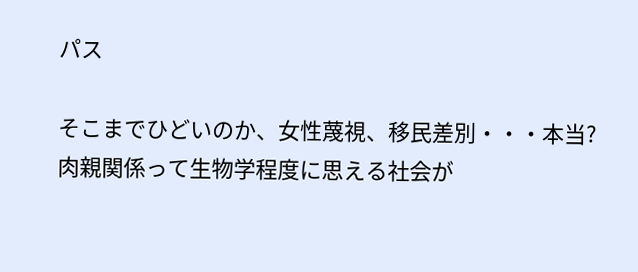パス

そこまでひどいのか、女性蔑視、移民差別・・・本当?
肉親関係って生物学程度に思える社会が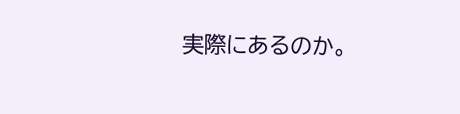実際にあるのか。